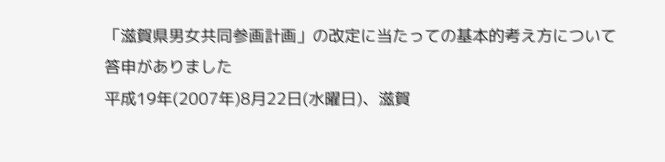「滋賀県男女共同参画計画」の改定に当たっての基本的考え方について答申がありました
平成19年(2007年)8月22日(水曜日)、滋賀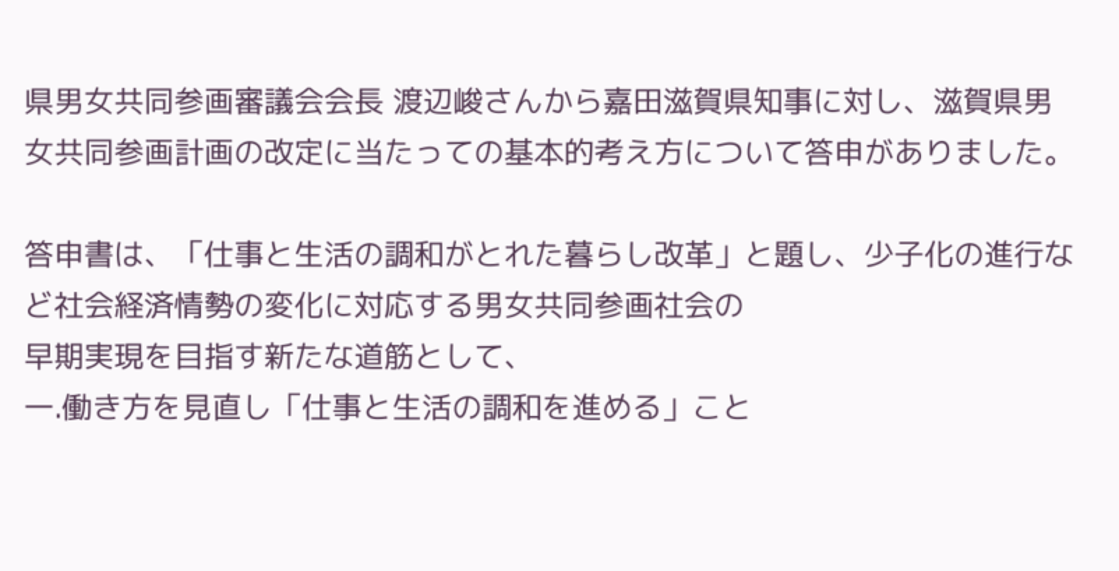県男女共同参画審議会会長 渡辺峻さんから嘉田滋賀県知事に対し、滋賀県男女共同参画計画の改定に当たっての基本的考え方について答申がありました。

答申書は、「仕事と生活の調和がとれた暮らし改革」と題し、少子化の進行など社会経済情勢の変化に対応する男女共同参画社会の
早期実現を目指す新たな道筋として、
一.働き方を見直し「仕事と生活の調和を進める」こと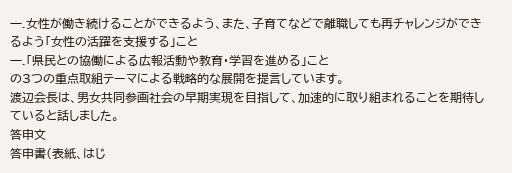一.女性が働き続けることができるよう、また、子育てなどで離職しても再チャレンジができるよう「女性の活躍を支援する」こと
一.「県民との協働による広報活動や教育・学習を進める」こと
の3つの重点取組テーマによる戦略的な展開を提言しています。
渡辺会長は、男女共同参画社会の早期実現を目指して、加速的に取り組まれることを期待していると話しました。
答申文
答申書(表紙、はじ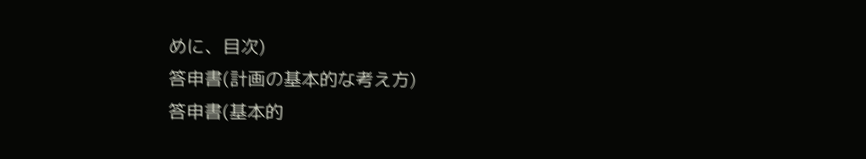めに、目次)
答申書(計画の基本的な考え方)
答申書(基本的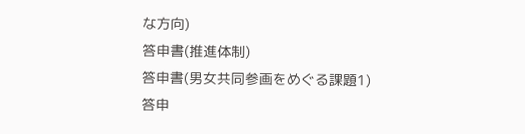な方向)
答申書(推進体制)
答申書(男女共同参画をめぐる課題1)
答申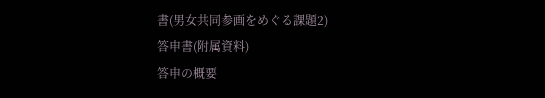書(男女共同参画をめぐる課題2)
答申書(附属資料)
答申の概要